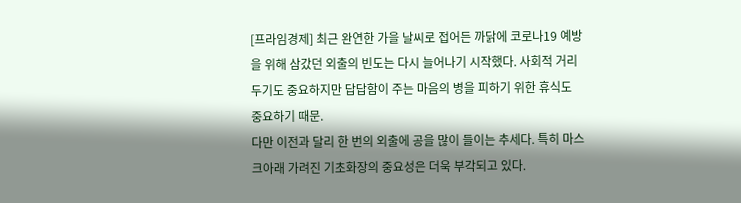[프라임경제] 최근 완연한 가을 날씨로 접어든 까닭에 코로나19 예방을 위해 삼갔던 외출의 빈도는 다시 늘어나기 시작했다. 사회적 거리두기도 중요하지만 답답함이 주는 마음의 병을 피하기 위한 휴식도 중요하기 때문.
다만 이전과 달리 한 번의 외출에 공을 많이 들이는 추세다. 특히 마스크아래 가려진 기초화장의 중요성은 더욱 부각되고 있다.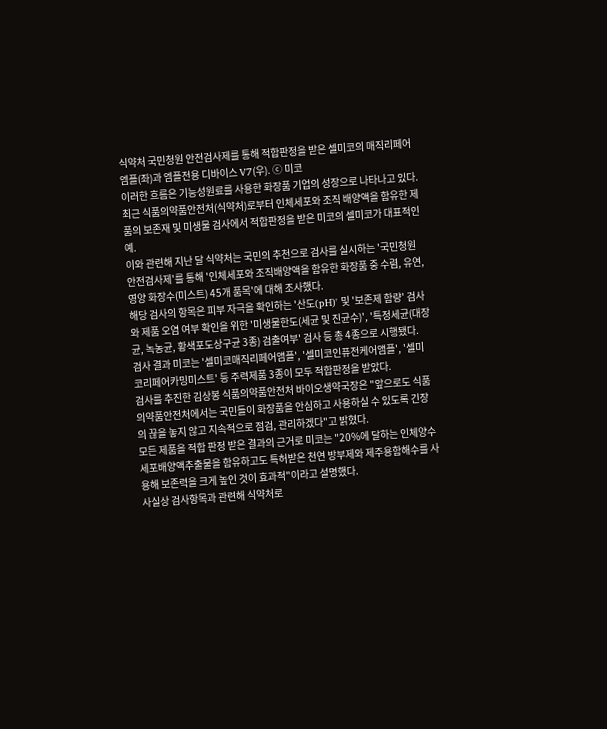식약처 국민청원 안전검사제를 통해 적합판정을 받은 셀미코의 매직리페어엠플(좌)과 엠플전용 디바이스 V7(우). ⓒ 미코
이러한 흐름은 기능성원료를 사용한 화장품 기업의 성장으로 나타나고 있다. 최근 식품의약품안전처(식약처)로부터 인체세포와 조직 배양액을 함유한 제품의 보존재 및 미생물 검사에서 적합판정을 받은 미코의 셀미코가 대표적인 예.
이와 관련해 지난 달 식약처는 국민의 추천으로 검사를 실시하는 '국민청원 안전검사제'를 통해 '인체세포와 조직배양액을 함유한 화장품 중 수렴, 유연, 영양 화장수(미스트) 45개 품목'에 대해 조사했다.
해당 검사의 항목은 피부 자극을 확인하는 '산도(pH)' 및 '보존제 함량' 검사와 제품 오염 여부 확인을 위한 '미생물한도(세균 및 진균수)', '특정세균(대장균, 녹농균, 황색포도상구균 3종) 검출여부' 검사 등 총 4종으로 시행됐다.
검사 결과 미코는 '셀미코매직리페어앰플', '셀미코인퓨전케어앰플', '셀미코리페어카밍미스트' 등 주력제품 3종이 모두 적합판정을 받았다.
검사를 추진한 김상봉 식품의약품안전처 바이오생약국장은 "앞으로도 식품의약품안전처에서는 국민들이 화장품을 안심하고 사용하실 수 있도록 긴장의 끊을 놓지 않고 지속적으로 점검, 관리하겠다"고 밝혔다.
모든 제품을 적합 판정 받은 결과의 근거로 미코는 "20%에 달하는 인체양수세포배양액추출물을 함유하고도 특허받은 천연 방부제와 제주용함해수를 사용해 보존력을 크게 높인 것이 효과적"이라고 설명했다.
사실상 검사항목과 관련해 식약처로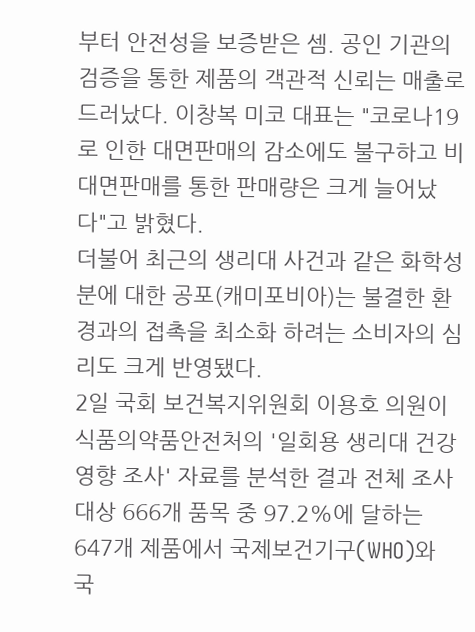부터 안전성을 보증받은 셈. 공인 기관의 검증을 통한 제품의 객관적 신뢰는 매출로 드러났다. 이창복 미코 대표는 "코로나19로 인한 대면판매의 감소에도 불구하고 비대면판매를 통한 판매량은 크게 늘어났다"고 밝혔다.
더불어 최근의 생리대 사건과 같은 화학성분에 대한 공포(캐미포비아)는 불결한 환경과의 접촉을 최소화 하려는 소비자의 심리도 크게 반영됐다.
2일 국회 보건복지위원회 이용호 의원이 식품의약품안전처의 '일회용 생리대 건강영향 조사' 자료를 분석한 결과 전체 조사대상 666개 품목 중 97.2%에 달하는 647개 제품에서 국제보건기구(WHO)와 국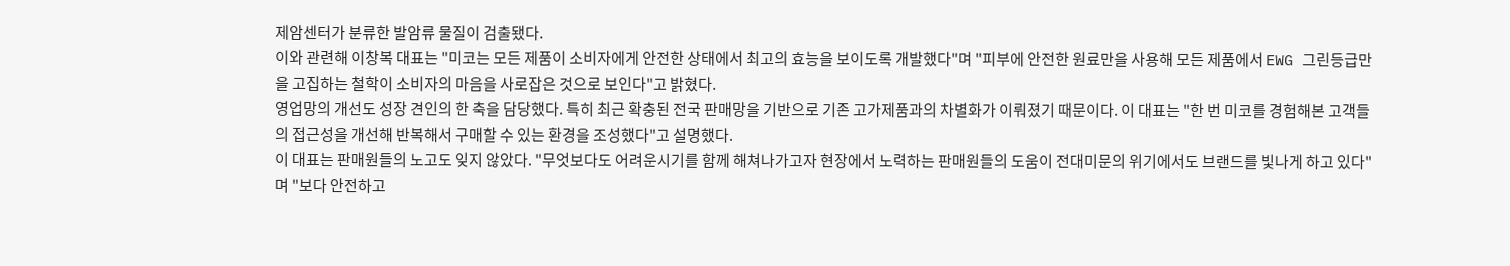제암센터가 분류한 발암류 물질이 검출됐다.
이와 관련해 이창복 대표는 "미코는 모든 제품이 소비자에게 안전한 상태에서 최고의 효능을 보이도록 개발했다"며 "피부에 안전한 원료만을 사용해 모든 제품에서 EWG 그린등급만을 고집하는 철학이 소비자의 마음을 사로잡은 것으로 보인다"고 밝혔다.
영업망의 개선도 성장 견인의 한 축을 담당했다. 특히 최근 확충된 전국 판매망을 기반으로 기존 고가제품과의 차별화가 이뤄졌기 때문이다. 이 대표는 "한 번 미코를 경험해본 고객들의 접근성을 개선해 반복해서 구매할 수 있는 환경을 조성했다"고 설명했다.
이 대표는 판매원들의 노고도 잊지 않았다. "무엇보다도 어려운시기를 함께 해쳐나가고자 현장에서 노력하는 판매원들의 도움이 전대미문의 위기에서도 브랜드를 빛나게 하고 있다"며 "보다 안전하고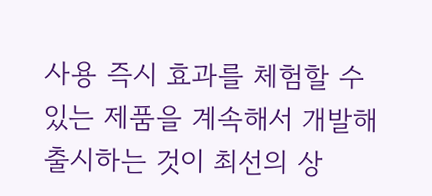사용 즉시 효과를 체험할 수 있는 제품을 계속해서 개발해 출시하는 것이 최선의 상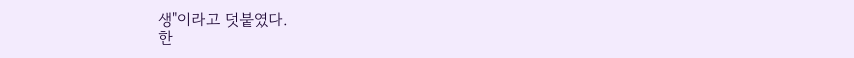생"이라고 덧붙였다.
한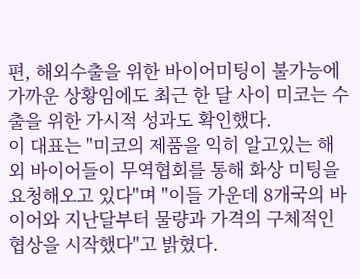편, 해외수출을 위한 바이어미팅이 불가능에 가까운 상황임에도 최근 한 달 사이 미코는 수출을 위한 가시적 성과도 확인했다.
이 대표는 "미코의 제품을 익히 알고있는 해외 바이어들이 무역협회를 통해 화상 미팅을 요청해오고 있다"며 "이들 가운데 8개국의 바이어와 지난달부터 물량과 가격의 구체적인 협상을 시작했다"고 밝혔다.